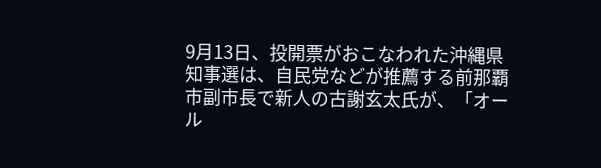9月13日、投開票がおこなわれた沖縄県知事選は、自民党などが推薦する前那覇市副市長で新人の古謝玄太氏が、「オール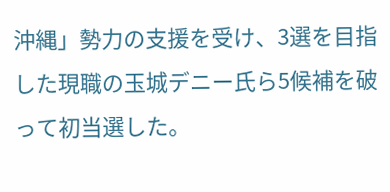沖縄」勢力の支援を受け、3選を目指した現職の玉城デニー氏ら5候補を破って初当選した。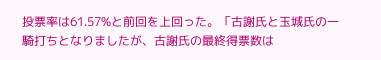投票率は61.57%と前回を上回った。「古謝氏と玉城氏の一騎打ちとなりましたが、古謝氏の最終得票数は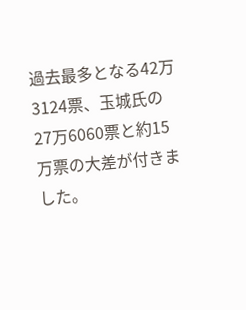過去最多となる42万3124票、玉城氏の27万6060票と約15万票の大差が付きました。